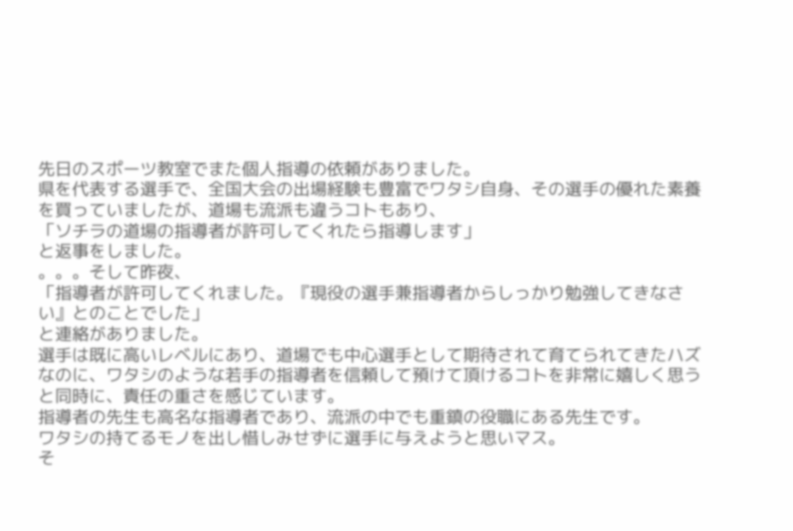先日のスポーツ教室でまた個人指導の依頼がありました。
県を代表する選手で、全国大会の出場経験も豊富でワタシ自身、その選手の優れた素養を買っていましたが、道場も流派も違うコトもあり、
「ソチラの道場の指導者が許可してくれたら指導します」
と返事をしました。
。。。そして昨夜、
「指導者が許可してくれました。『現役の選手兼指導者からしっかり勉強してきなさい』とのことでした」
と連絡がありました。
選手は既に高いレベルにあり、道場でも中心選手として期待されて育てられてきたハズなのに、ワタシのような若手の指導者を信頼して預けて頂けるコトを非常に嬉しく思うと同時に、責任の重さを感じています。
指導者の先生も高名な指導者であり、流派の中でも重鎮の役職にある先生です。
ワタシの持てるモノを出し惜しみせずに選手に与えようと思いマス。
そ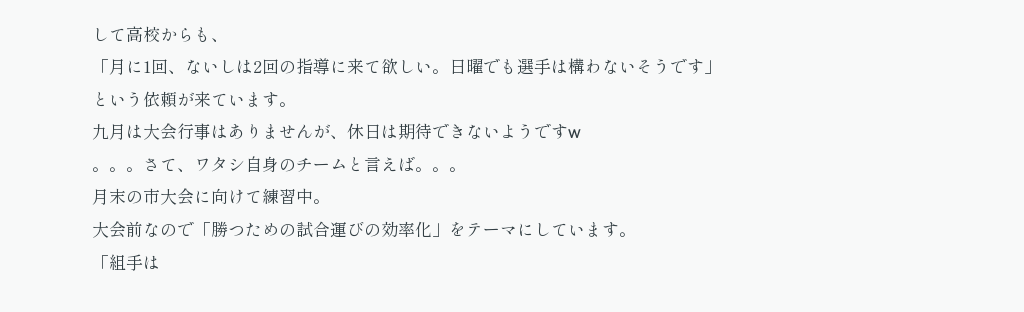して高校からも、
「月に1回、ないしは2回の指導に来て欲しい。日曜でも選手は構わないそうです」
という依頼が来ています。
九月は大会行事はありませんが、休日は期待できないようですw
。。。さて、ワタシ自身のチームと言えば。。。
月末の市大会に向けて練習中。
大会前なので「勝つための試合運びの効率化」をテーマにしています。
「組手は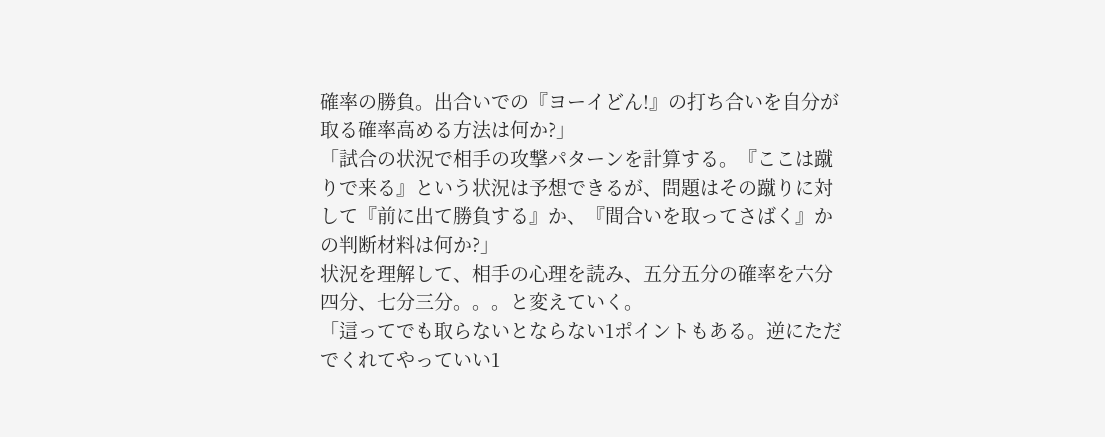確率の勝負。出合いでの『ヨーイどん!』の打ち合いを自分が取る確率高める方法は何か?」
「試合の状況で相手の攻撃パターンを計算する。『ここは蹴りで来る』という状況は予想できるが、問題はその蹴りに対して『前に出て勝負する』か、『間合いを取ってさばく』かの判断材料は何か?」
状況を理解して、相手の心理を読み、五分五分の確率を六分四分、七分三分。。。と変えていく。
「這ってでも取らないとならない1ポイントもある。逆にただでくれてやっていい1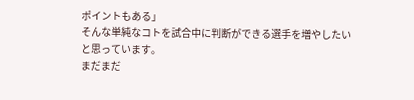ポイントもある」
そんな単純なコトを試合中に判断ができる選手を増やしたいと思っています。
まだまだ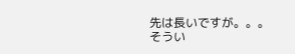先は長いですが。。。
そうい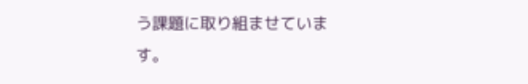う課題に取り組ませています。